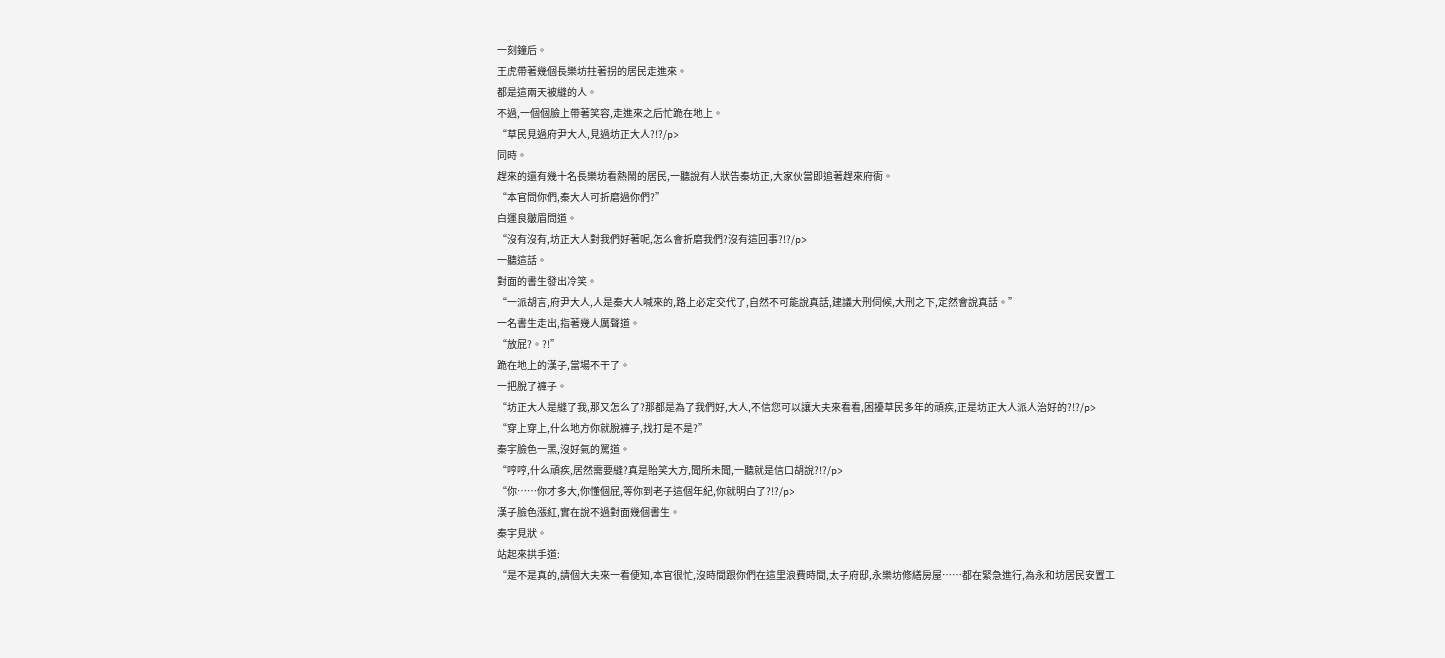一刻鐘后。
王虎帶著幾個長樂坊拄著拐的居民走進來。
都是這兩天被縫的人。
不過,一個個臉上帶著笑容,走進來之后忙跪在地上。
“草民見過府尹大人,見過坊正大人?!?/p>
同時。
趕來的還有幾十名長樂坊看熱鬧的居民,一聽說有人狀告秦坊正,大家伙當即追著趕來府衙。
“本官問你們,秦大人可折磨過你們?”
白運良皺眉問道。
“沒有沒有,坊正大人對我們好著呢,怎么會折磨我們?沒有這回事?!?/p>
一聽這話。
對面的書生發出冷笑。
“一派胡言,府尹大人,人是秦大人喊來的,路上必定交代了,自然不可能說真話,建議大刑伺候,大刑之下,定然會說真話。”
一名書生走出,指著幾人厲聲道。
“放屁?。?!”
跪在地上的漢子,當場不干了。
一把脫了褲子。
“坊正大人是縫了我,那又怎么了?那都是為了我們好,大人,不信您可以讓大夫來看看,困擾草民多年的頑疾,正是坊正大人派人治好的?!?/p>
“穿上穿上,什么地方你就脫褲子,找打是不是?”
秦宇臉色一黑,沒好氣的罵道。
“哼哼,什么頑疾,居然需要縫?真是貽笑大方,聞所未聞,一聽就是信口胡說?!?/p>
“你……你才多大,你懂個屁,等你到老子這個年紀,你就明白了?!?/p>
漢子臉色漲紅,實在說不過對面幾個書生。
秦宇見狀。
站起來拱手道:
“是不是真的,請個大夫來一看便知,本官很忙,沒時間跟你們在這里浪費時間,太子府邸,永樂坊修繕房屋……都在緊急進行,為永和坊居民安置工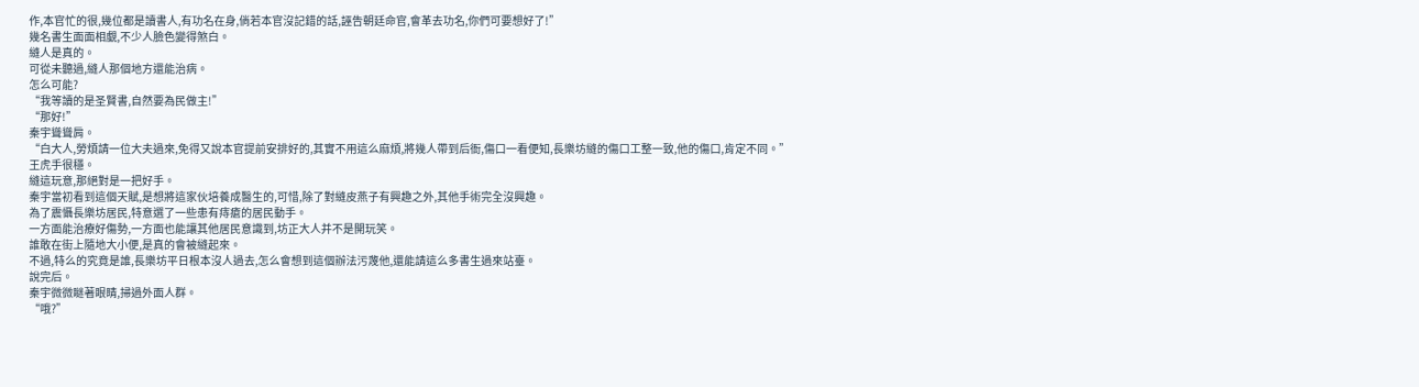作,本官忙的很,幾位都是讀書人,有功名在身,倘若本官沒記錯的話,誣告朝廷命官,會革去功名,你們可要想好了!”
幾名書生面面相覷,不少人臉色變得煞白。
縫人是真的。
可從未聽過,縫人那個地方還能治病。
怎么可能?
“我等讀的是圣賢書,自然要為民做主!”
“那好!”
秦宇聳聳肩。
“白大人,勞煩請一位大夫過來,免得又說本官提前安排好的,其實不用這么麻煩,將幾人帶到后衙,傷口一看便知,長樂坊縫的傷口工整一致,他的傷口,肯定不同。”
王虎手很穩。
縫這玩意,那絕對是一把好手。
秦宇當初看到這個天賦,是想將這家伙培養成醫生的,可惜,除了對縫皮燕子有興趣之外,其他手術完全沒興趣。
為了震懾長樂坊居民,特意選了一些患有痔瘡的居民動手。
一方面能治療好傷勢,一方面也能讓其他居民意識到,坊正大人并不是開玩笑。
誰敢在街上隨地大小便,是真的會被縫起來。
不過,特么的究竟是誰,長樂坊平日根本沒人過去,怎么會想到這個辦法污蔑他,還能請這么多書生過來站臺。
說完后。
秦宇微微瞇著眼睛,掃過外面人群。
“哦?”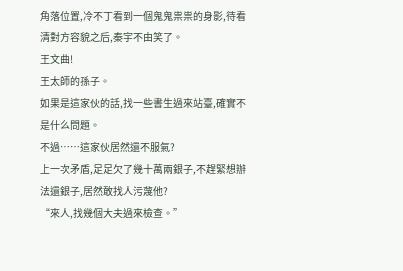角落位置,冷不丁看到一個鬼鬼祟祟的身影,待看清對方容貌之后,秦宇不由笑了。
王文曲!
王太師的孫子。
如果是這家伙的話,找一些書生過來站臺,確實不是什么問題。
不過……這家伙居然還不服氣?
上一次矛盾,足足欠了幾十萬兩銀子,不趕緊想辦法還銀子,居然敢找人污蔑他?
“來人,找幾個大夫過來檢查。”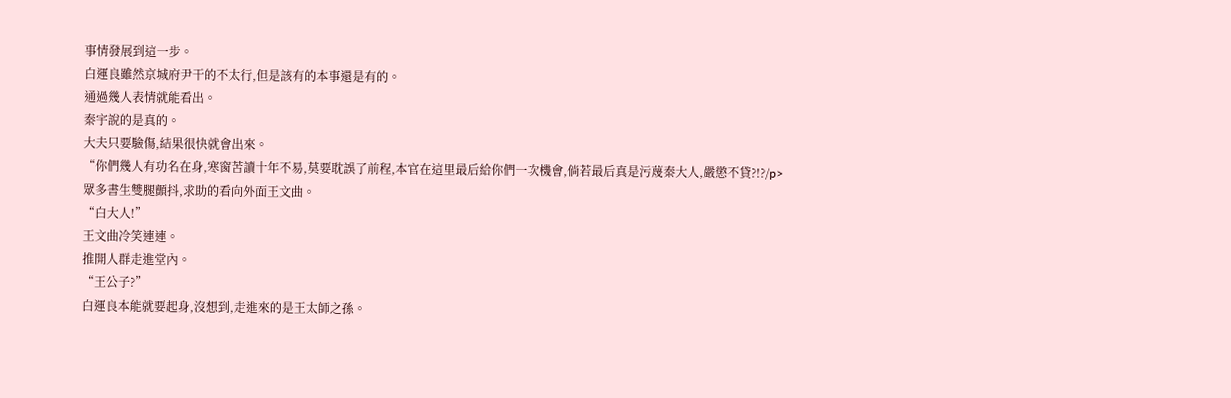事情發展到這一步。
白運良雖然京城府尹干的不太行,但是該有的本事還是有的。
通過幾人表情就能看出。
秦宇說的是真的。
大夫只要驗傷,結果很快就會出來。
“你們幾人有功名在身,寒窗苦讀十年不易,莫要耽誤了前程,本官在這里最后給你們一次機會,倘若最后真是污蔑秦大人,嚴懲不貸?!?/p>
眾多書生雙腿顫抖,求助的看向外面王文曲。
“白大人!”
王文曲冷笑連連。
推開人群走進堂內。
“王公子?”
白運良本能就要起身,沒想到,走進來的是王太師之孫。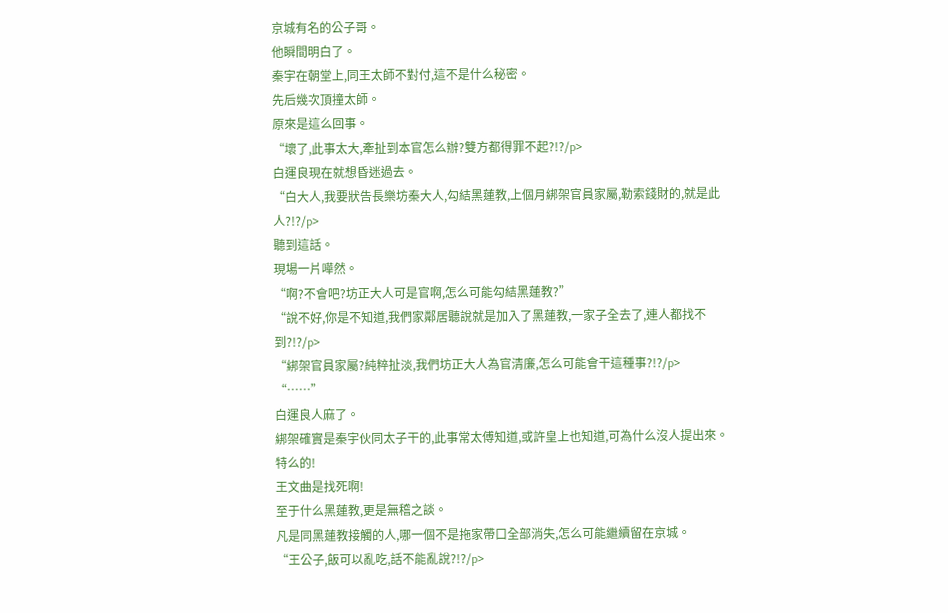京城有名的公子哥。
他瞬間明白了。
秦宇在朝堂上,同王太師不對付,這不是什么秘密。
先后幾次頂撞太師。
原來是這么回事。
“壞了,此事太大,牽扯到本官怎么辦?雙方都得罪不起?!?/p>
白運良現在就想昏迷過去。
“白大人,我要狀告長樂坊秦大人,勾結黑蓮教,上個月綁架官員家屬,勒索錢財的,就是此人?!?/p>
聽到這話。
現場一片嘩然。
“啊?不會吧?坊正大人可是官啊,怎么可能勾結黑蓮教?”
“說不好,你是不知道,我們家鄰居聽說就是加入了黑蓮教,一家子全去了,連人都找不到?!?/p>
“綁架官員家屬?純粹扯淡,我們坊正大人為官清廉,怎么可能會干這種事?!?/p>
“……”
白運良人麻了。
綁架確實是秦宇伙同太子干的,此事常太傅知道,或許皇上也知道,可為什么沒人提出來。
特么的!
王文曲是找死啊!
至于什么黑蓮教,更是無稽之談。
凡是同黑蓮教接觸的人,哪一個不是拖家帶口全部消失,怎么可能繼續留在京城。
“王公子,飯可以亂吃,話不能亂說?!?/p>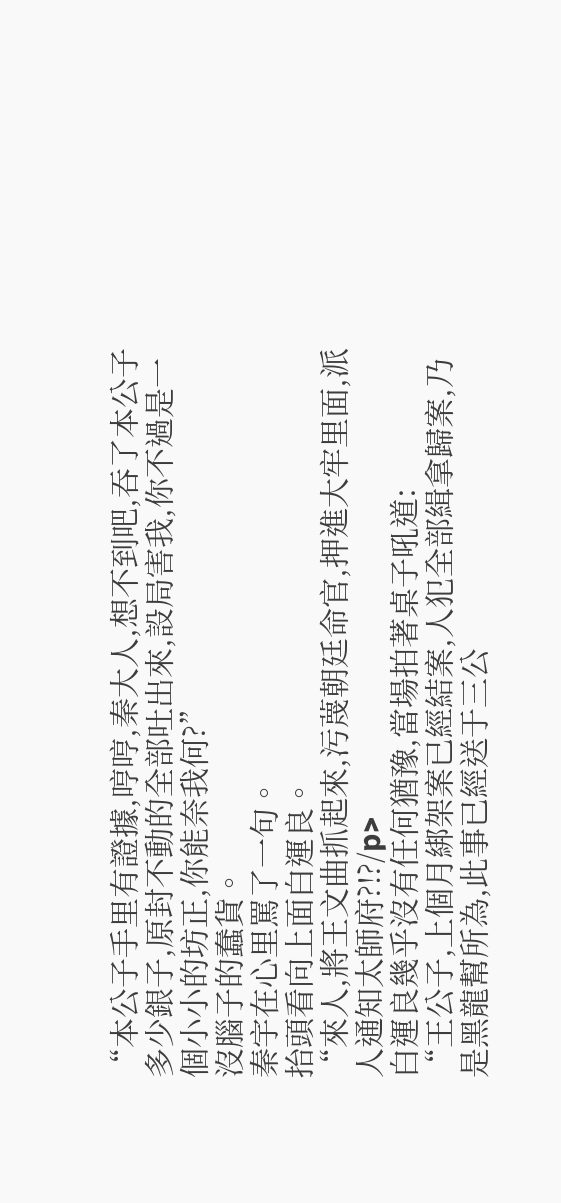“本公子手里有證據,哼哼,秦大人,想不到吧,吞了本公子多少銀子,原封不動的全部吐出來,設局害我,你不過是一個小小的坊正,你能奈我何?”
沒腦子的蠢貨。
秦宇在心里罵了一句。
抬頭看向上面白運良。
“來人,將王文曲抓起來,污蔑朝廷命官,押進大牢里面,派人通知太師府?!?/p>
白運良幾乎沒有任何猶豫,當場拍著桌子吼道:
“王公子,上個月綁架案已經結案,人犯全部緝拿歸案,乃是黑龍幫所為,此事已經送于三公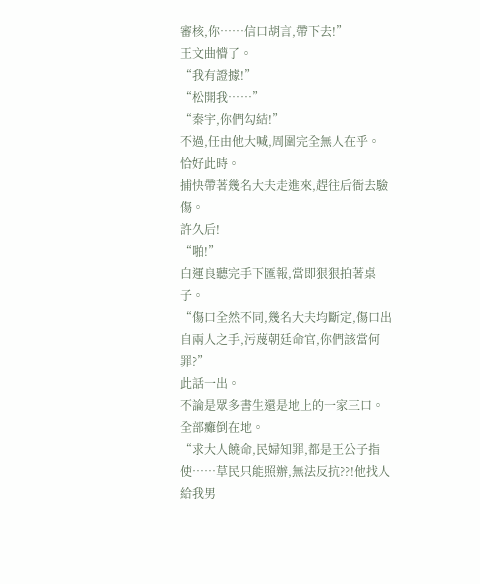審核,你……信口胡言,帶下去!”
王文曲懵了。
“我有證據!”
“松開我……”
“秦宇,你們勾結!”
不過,任由他大喊,周圍完全無人在乎。
恰好此時。
捕快帶著幾名大夫走進來,趕往后衙去驗傷。
許久后!
“啪!”
白運良聽完手下匯報,當即狠狠拍著桌子。
“傷口全然不同,幾名大夫均斷定,傷口出自兩人之手,污蔑朝廷命官,你們該當何罪?”
此話一出。
不論是眾多書生還是地上的一家三口。
全部癱倒在地。
“求大人饒命,民婦知罪,都是王公子指使……草民只能照辦,無法反抗??!他找人給我男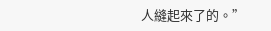人縫起來了的。”